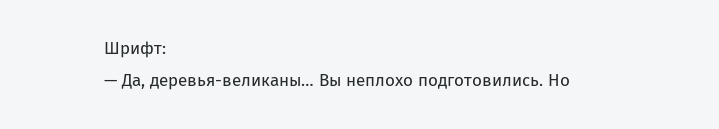Шрифт:
— Да, деревья-великаны… Вы неплохо подготовились. Но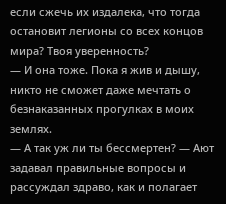если сжечь их издалека, что тогда остановит легионы со всех концов мира? Твоя уверенность?
— И она тоже. Пока я жив и дышу, никто не сможет даже мечтать о безнаказанных прогулках в моих землях.
— А так уж ли ты бессмертен? — Ают задавал правильные вопросы и рассуждал здраво, как и полагает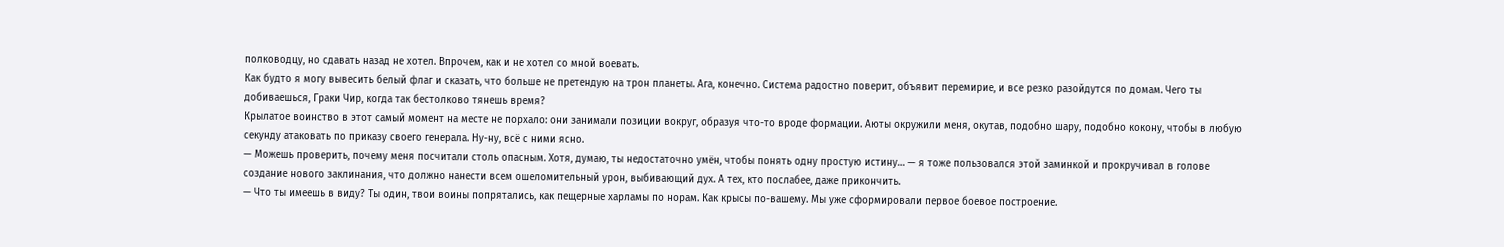полководцу, но сдавать назад не хотел. Впрочем, как и не хотел со мной воевать.
Как будто я могу вывесить белый флаг и сказать, что больше не претендую на трон планеты. Ага, конечно. Система радостно поверит, объявит перемирие, и все резко разойдутся по домам. Чего ты добиваешься, Граки Чир, когда так бестолково тянешь время?
Крылатое воинство в этот самый момент на месте не порхало: они занимали позиции вокруг, образуя что-то вроде формации. Аюты окружили меня, окутав, подобно шару, подобно кокону, чтобы в любую секунду атаковать по приказу своего генерала. Ну-ну, всё с ними ясно.
— Можешь проверить, почему меня посчитали столь опасным. Хотя, думаю, ты недостаточно умён, чтобы понять одну простую истину… — я тоже пользовался этой заминкой и прокручивал в голове создание нового заклинания, что должно нанести всем ошеломительный урон, выбивающий дух. А тех, кто послабее, даже прикончить.
— Что ты имеешь в виду? Ты один, твои воины попрятались, как пещерные харламы по норам. Как крысы по-вашему. Мы уже сформировали первое боевое построение.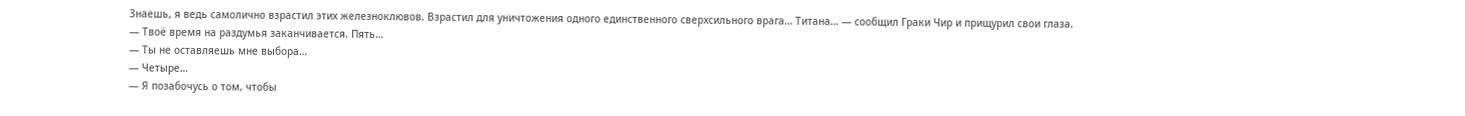Знаешь, я ведь самолично взрастил этих железноклювов. Взрастил для уничтожения одного единственного сверхсильного врага… Титана… — сообщил Граки Чир и прищурил свои глаза.
— Твоё время на раздумья заканчивается. Пять…
— Ты не оставляешь мне выбора…
— Четыре…
— Я позабочусь о том, чтобы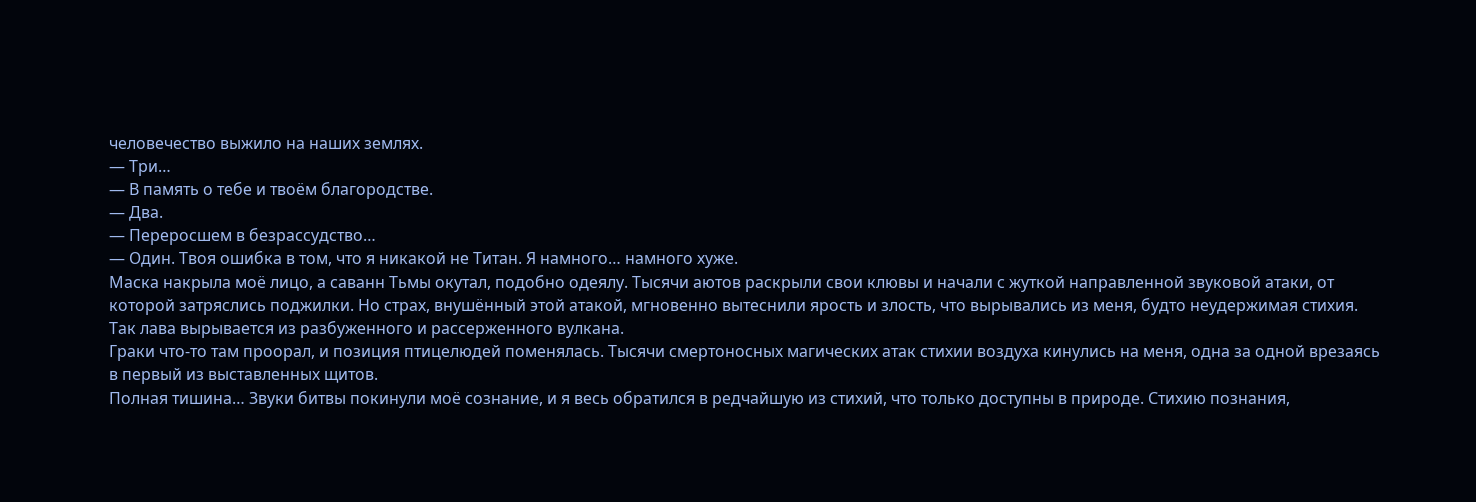человечество выжило на наших землях.
— Три…
— В память о тебе и твоём благородстве.
— Два.
— Переросшем в безрассудство…
— Один. Твоя ошибка в том, что я никакой не Титан. Я намного… намного хуже.
Маска накрыла моё лицо, а саванн Тьмы окутал, подобно одеялу. Тысячи аютов раскрыли свои клювы и начали с жуткой направленной звуковой атаки, от которой затряслись поджилки. Но страх, внушённый этой атакой, мгновенно вытеснили ярость и злость, что вырывались из меня, будто неудержимая стихия. Так лава вырывается из разбуженного и рассерженного вулкана.
Граки что-то там проорал, и позиция птицелюдей поменялась. Тысячи смертоносных магических атак стихии воздуха кинулись на меня, одна за одной врезаясь в первый из выставленных щитов.
Полная тишина… Звуки битвы покинули моё сознание, и я весь обратился в редчайшую из стихий, что только доступны в природе. Стихию познания,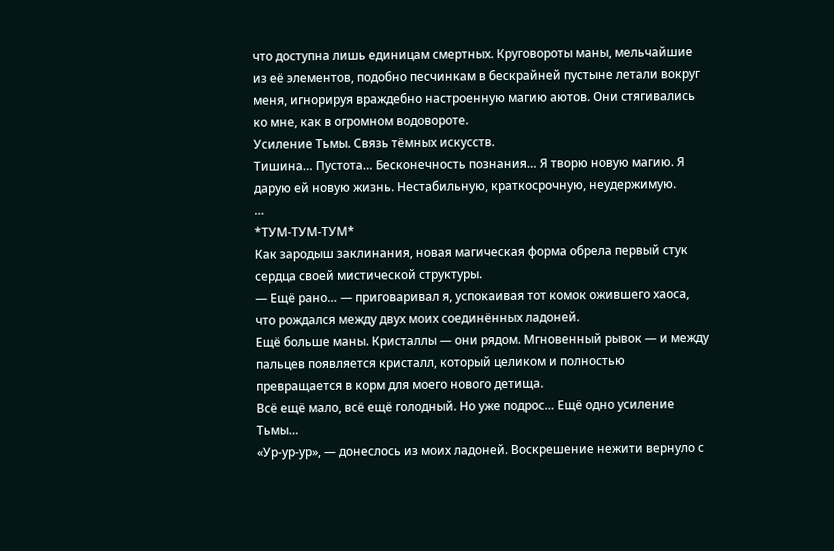что доступна лишь единицам смертных. Круговороты маны, мельчайшие из её элементов, подобно песчинкам в бескрайней пустыне летали вокруг меня, игнорируя враждебно настроенную магию аютов. Они стягивались ко мне, как в огромном водовороте.
Усиление Тьмы. Связь тёмных искусств.
Тишина… Пустота… Бесконечность познания… Я творю новую магию. Я дарую ей новую жизнь. Нестабильную, краткосрочную, неудержимую.
…
*ТУМ-ТУМ-ТУМ*
Как зародыш заклинания, новая магическая форма обрела первый стук сердца своей мистической структуры.
— Ещё рано… — приговаривал я, успокаивая тот комок ожившего хаоса, что рождался между двух моих соединённых ладоней.
Ещё больше маны. Кристаллы — они рядом. Мгновенный рывок — и между пальцев появляется кристалл, который целиком и полностью превращается в корм для моего нового детища.
Всё ещё мало, всё ещё голодный. Но уже подрос… Ещё одно усиление Тьмы…
«Ур-ур-ур», — донеслось из моих ладоней. Воскрешение нежити вернуло с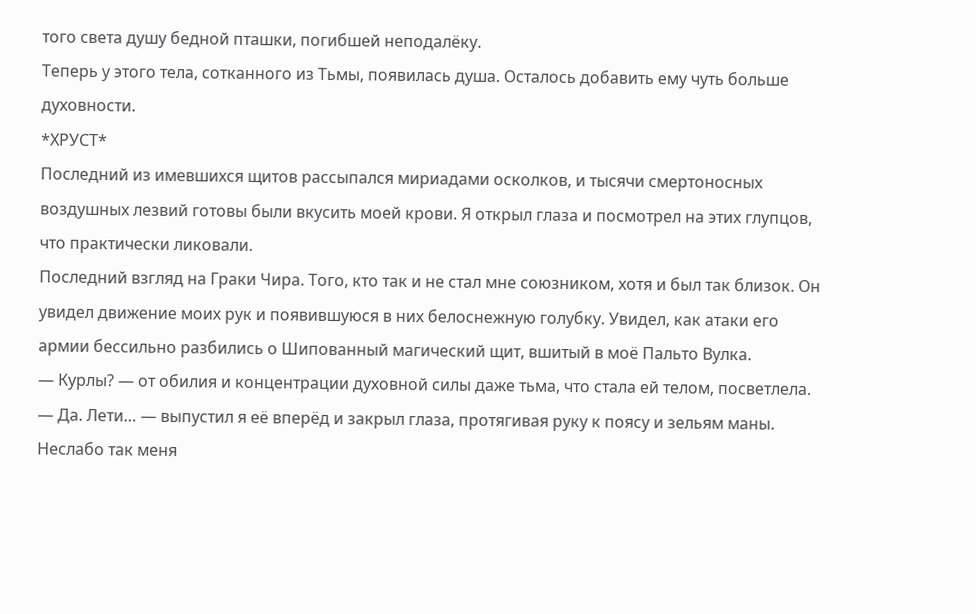того света душу бедной пташки, погибшей неподалёку.
Теперь у этого тела, сотканного из Тьмы, появилась душа. Осталось добавить ему чуть больше духовности.
*ХРУСТ*
Последний из имевшихся щитов рассыпался мириадами осколков, и тысячи смертоносных воздушных лезвий готовы были вкусить моей крови. Я открыл глаза и посмотрел на этих глупцов, что практически ликовали.
Последний взгляд на Граки Чира. Того, кто так и не стал мне союзником, хотя и был так близок. Он увидел движение моих рук и появившуюся в них белоснежную голубку. Увидел, как атаки его армии бессильно разбились о Шипованный магический щит, вшитый в моё Пальто Вулка.
— Курлы? — от обилия и концентрации духовной силы даже тьма, что стала ей телом, посветлела.
— Да. Лети… — выпустил я её вперёд и закрыл глаза, протягивая руку к поясу и зельям маны. Неслабо так меня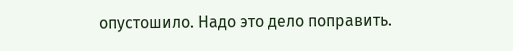опустошило. Надо это дело поправить.